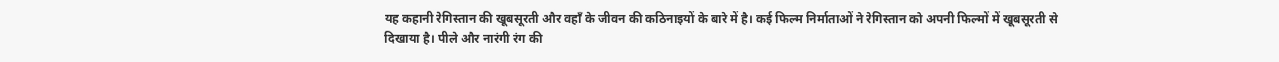यह कहानी रेगिस्तान की खूबसूरती और वहाँ के जीवन की कठिनाइयों के बारे में है। कई फिल्म निर्माताओं ने रेगिस्तान को अपनी फिल्मों में खूबसूरती से दिखाया है। पीले और नारंगी रंग की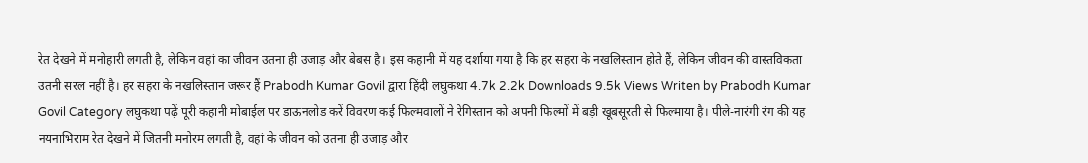रेत देखने में मनोहारी लगती है, लेकिन वहां का जीवन उतना ही उजाड़ और बेबस है। इस कहानी में यह दर्शाया गया है कि हर सहरा के नखलिस्तान होते हैं, लेकिन जीवन की वास्तविकता उतनी सरल नहीं है। हर सहरा के नखलिस्तान जरूर हैं Prabodh Kumar Govil द्वारा हिंदी लघुकथा 4.7k 2.2k Downloads 9.5k Views Writen by Prabodh Kumar Govil Category लघुकथा पढ़ें पूरी कहानी मोबाईल पर डाऊनलोड करें विवरण कई फिल्मवालों ने रेगिस्तान को अपनी फिल्मों में बड़ी खूबसूरती से फिल्माया है। पीले-नारंगी रंग की यह नयनाभिराम रेत देखने में जितनी मनोरम लगती है, वहां के जीवन को उतना ही उजाड़ और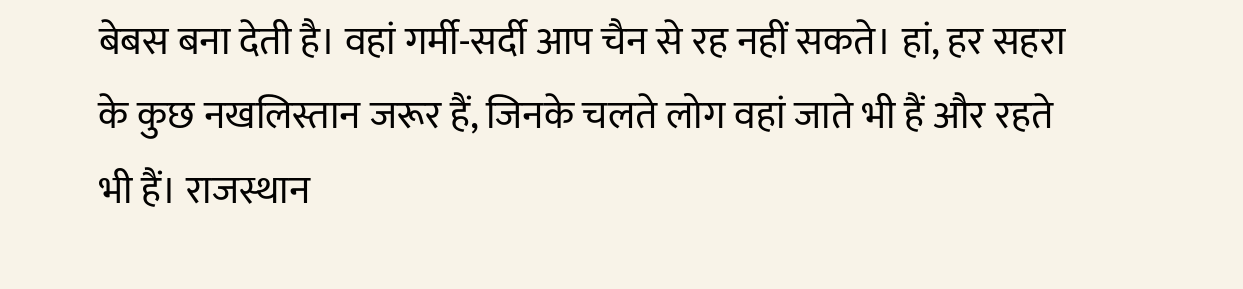बेबस बना देती है। वहां गर्मी-सर्दी आप चैन से रह नहीं सकते। हां, हर सहरा के कुछ नखलिस्तान जरूर हैं, जिनके चलते लोग वहां जाते भी हैं और रहते भी हैं। राजस्थान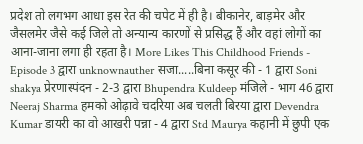प्रदेश तो लगभग आधा इस रेत की चपेट में ही है। बीकानेर, बाड़मेर और जैसलमेर जैसे कई जिले तो अन्यान्य कारणों से प्रसिद्ध हैं और वहां लोगों का आना-जाना लगा ही रहता है। More Likes This Childhood Friends - Episode 3 द्वारा unknownauther सजा.....बिना कसूर की - 1 द्वारा Soni shakya प्रेरणास्पंदन - 2-3 द्वारा Bhupendra Kuldeep मंजिले - भाग 46 द्वारा Neeraj Sharma हमको ओढ़ावे चदरिया अब चलती बिरया द्वारा Devendra Kumar डायरी का वो आखरी पन्ना - 4 द्वारा Std Maurya कहानी में छुपी एक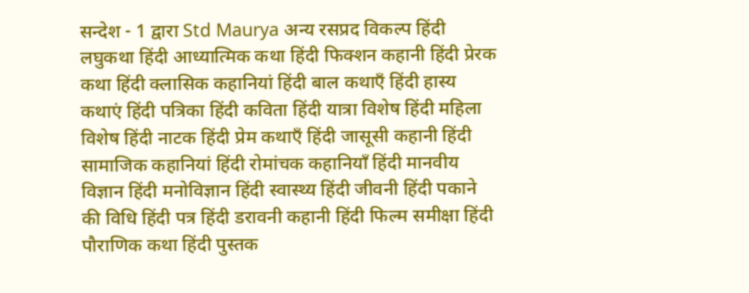सन्देश - 1 द्वारा Std Maurya अन्य रसप्रद विकल्प हिंदी लघुकथा हिंदी आध्यात्मिक कथा हिंदी फिक्शन कहानी हिंदी प्रेरक कथा हिंदी क्लासिक कहानियां हिंदी बाल कथाएँ हिंदी हास्य कथाएं हिंदी पत्रिका हिंदी कविता हिंदी यात्रा विशेष हिंदी महिला विशेष हिंदी नाटक हिंदी प्रेम कथाएँ हिंदी जासूसी कहानी हिंदी सामाजिक कहानियां हिंदी रोमांचक कहानियाँ हिंदी मानवीय विज्ञान हिंदी मनोविज्ञान हिंदी स्वास्थ्य हिंदी जीवनी हिंदी पकाने की विधि हिंदी पत्र हिंदी डरावनी कहानी हिंदी फिल्म समीक्षा हिंदी पौराणिक कथा हिंदी पुस्तक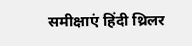समीक्षाएं हिंदी थ्रिलर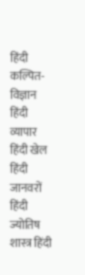हिंदी कल्पित-विज्ञान हिंदी व्यापार हिंदी खेल हिंदी जानवरों हिंदी ज्योतिष शास्त्र हिंदी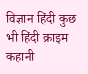विज्ञान हिंदी कुछ भी हिंदी क्राइम कहानी